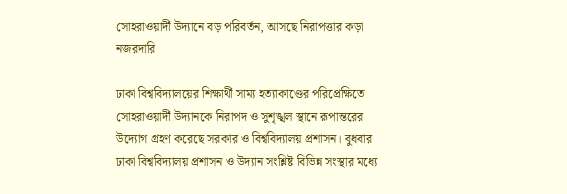সোহরাওয়ার্দী উদ্যানে বড় পরিবর্তন, আসছে নিরাপত্তার কড়া নজরদারি

ঢাকা বিশ্ববিদ্যালয়ের শিক্ষার্থী সাম্য হত্যাকাণ্ডের পরিপ্রেক্ষিতে সোহরাওয়ার্দী উদ্যানকে নিরাপদ ও সুশৃঙ্খল স্থানে রূপান্তরের উদ্যোগ গ্রহণ করেছে সরকার ও বিশ্ববিদ্যালয় প্রশাসন। বুধবার ঢাকা বিশ্ববিদ্যালয় প্রশাসন ও উদ্যান সংশ্লিষ্ট বিভিন্ন সংস্থার মধ্যে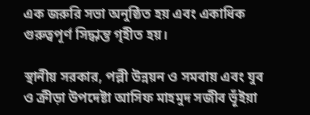এক জরুরি সভা অনুষ্ঠিত হয় এবং একাধিক গুরুত্বপূর্ণ সিদ্ধান্ত গৃহীত হয়।

স্থানীয় সরকার, পল্লী উন্নয়ন ও সমবায় এবং যুব ও ক্রীড়া উপদেষ্টা আসিফ মাহমুদ সজীব ভূঁইয়া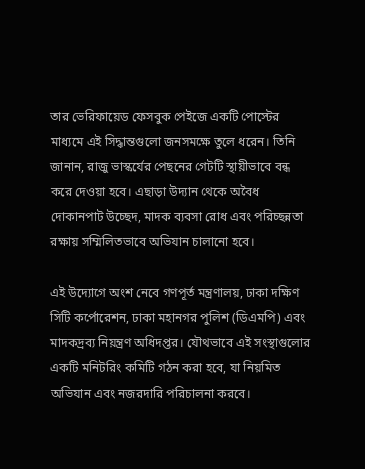তার ভেরিফায়েড ফেসবুক পেইজে একটি পোস্টের মাধ্যমে এই সিদ্ধান্তগুলো জনসমক্ষে তুলে ধরেন। তিনি জানান, রাজু ভাস্কর্যের পেছনের গেটটি স্থায়ীভাবে বন্ধ করে দেওয়া হবে। এছাড়া উদ্যান থেকে অবৈধ দোকানপাট উচ্ছেদ, মাদক ব্যবসা রোধ এবং পরিচ্ছন্নতা রক্ষায় সম্মিলিতভাবে অভিযান চালানো হবে।

এই উদ্যোগে অংশ নেবে গণপূর্ত মন্ত্রণালয়, ঢাকা দক্ষিণ সিটি কর্পোরেশন, ঢাকা মহানগর পুলিশ (ডিএমপি) এবং মাদকদ্রব্য নিয়ন্ত্রণ অধিদপ্তর। যৌথভাবে এই সংস্থাগুলোর একটি মনিটরিং কমিটি গঠন করা হবে, যা নিয়মিত অভিযান এবং নজরদারি পরিচালনা করবে।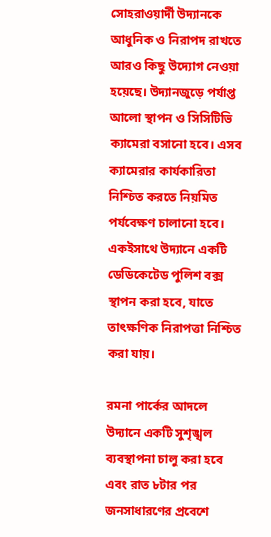সোহরাওয়ার্দী উদ্যানকে আধুনিক ও নিরাপদ রাখতে আরও কিছু উদ্যোগ নেওয়া হয়েছে। উদ্যানজুড়ে পর্যাপ্ত আলো স্থাপন ও সিসিটিভি ক্যামেরা বসানো হবে। এসব ক্যামেরার কার্যকারিতা নিশ্চিত করতে নিয়মিত পর্যবেক্ষণ চালানো হবে। একইসাথে উদ্যানে একটি ডেডিকেটেড পুলিশ বক্স স্থাপন করা হবে, যাতে তাৎক্ষণিক নিরাপত্তা নিশ্চিত করা যায়।

রমনা পার্কের আদলে উদ্যানে একটি সুশৃঙ্খল ব্যবস্থাপনা চালু করা হবে এবং রাত ৮টার পর জনসাধারণের প্রবেশে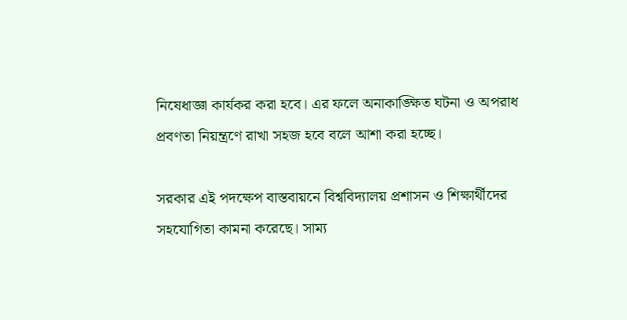নিষেধাজ্ঞা কার্যকর করা হবে। এর ফলে অনাকাঙ্ক্ষিত ঘটনা ও অপরাধ প্রবণতা নিয়ন্ত্রণে রাখা সহজ হবে বলে আশা করা হচ্ছে।

সরকার এই পদক্ষেপ বাস্তবায়নে বিশ্ববিদ্যালয় প্রশাসন ও শিক্ষার্থীদের সহযোগিতা কামনা করেছে। সাম্য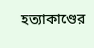হত্যাকাণ্ডের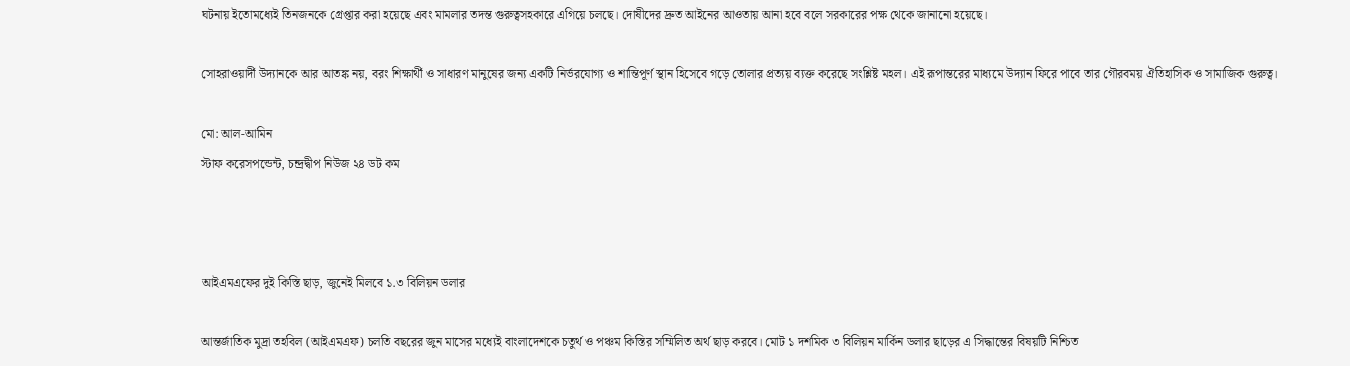ঘটনায় ইতোমধ্যেই তিনজনকে গ্রেপ্তার করা হয়েছে এবং মামলার তদন্ত গুরুত্বসহকারে এগিয়ে চলছে। দোষীদের দ্রুত আইনের আওতায় আনা হবে বলে সরকারের পক্ষ থেকে জানানো হয়েছে।

সোহরাওয়ার্দী উদ্যানকে আর আতঙ্ক নয়, বরং শিক্ষার্থী ও সাধারণ মানুষের জন্য একটি নির্ভরযোগ্য ও শান্তিপূর্ণ স্থান হিসেবে গড়ে তোলার প্রত্যয় ব্যক্ত করেছে সংশ্লিষ্ট মহল। এই রূপান্তরের মাধ্যমে উদ্যান ফিরে পাবে তার গৌরবময় ঐতিহাসিক ও সামাজিক গুরুত্ব।

মো: আল-আমিন
স্টাফ করেসপন্ডেন্ট, চন্দ্রদ্বীপ নিউজ ২৪ ডট কম



আইএমএফের দুই কিস্তি ছাড়, জুনেই মিলবে ১.৩ বিলিয়ন ডলার

আন্তর্জাতিক মুদ্রা তহবিল (আইএমএফ) চলতি বছরের জুন মাসের মধ্যেই বাংলাদেশকে চতুর্থ ও পঞ্চম কিস্তির সম্মিলিত অর্থ ছাড় করবে। মোট ১ দশমিক ৩ বিলিয়ন মার্কিন ডলার ছাড়ের এ সিদ্ধান্তের বিষয়টি নিশ্চিত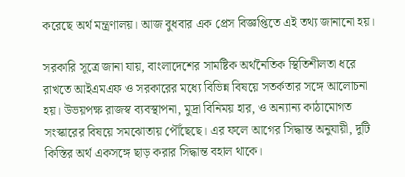করেছে অর্থ মন্ত্রণালয়। আজ বুধবার এক প্রেস বিজ্ঞপ্তিতে এই তথ্য জানানো হয়।

সরকারি সূত্রে জানা যায়, বাংলাদেশের সামষ্টিক অর্থনৈতিক স্থিতিশীলতা ধরে রাখতে আইএমএফ ও সরকারের মধ্যে বিভিন্ন বিষয়ে সতর্কতার সঙ্গে আলোচনা হয়। উভয়পক্ষ রাজস্ব ব্যবস্থাপনা, মুদ্রা বিনিময় হার, ও অন্যান্য কাঠামোগত সংস্কারের বিষয়ে সমঝোতায় পৌঁছেছে। এর ফলে আগের সিদ্ধান্ত অনুযায়ী, দুটি কিস্তির অর্থ একসঙ্গে ছাড় করার সিদ্ধান্ত বহাল থাকে।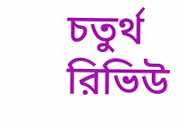চতুর্থ রিভিউ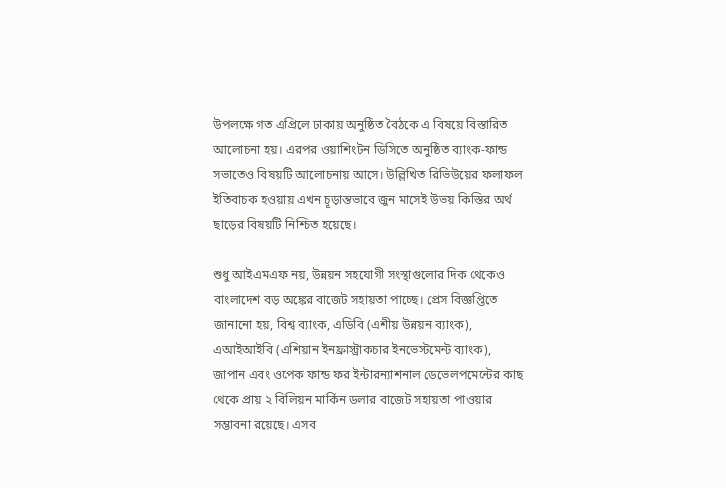উপলক্ষে গত এপ্রিলে ঢাকায় অনুষ্ঠিত বৈঠকে এ বিষয়ে বিস্তারিত আলোচনা হয়। এরপর ওয়াশিংটন ডিসিতে অনুষ্ঠিত ব্যাংক-ফান্ড সভাতেও বিষয়টি আলোচনায় আসে। উল্লিখিত রিভিউয়ের ফলাফল ইতিবাচক হওয়ায় এখন চূড়ান্তভাবে জুন মাসেই উভয় কিস্তির অর্থ ছাড়ের বিষয়টি নিশ্চিত হয়েছে।

শুধু আইএমএফ নয়, উন্নয়ন সহযোগী সংস্থাগুলোর দিক থেকেও বাংলাদেশ বড় অঙ্কের বাজেট সহায়তা পাচ্ছে। প্রেস বিজ্ঞপ্তিতে জানানো হয়, বিশ্ব ব্যাংক, এডিবি (এশীয় উন্নয়ন ব্যাংক), এআইআইবি (এশিয়ান ইনফ্রাস্ট্রাকচার ইনভেস্টমেন্ট ব্যাংক), জাপান এবং ওপেক ফান্ড ফর ইন্টারন্যাশনাল ডেভেলপমেন্টের কাছ থেকে প্রায় ২ বিলিয়ন মার্কিন ডলার বাজেট সহায়তা পাওয়ার সম্ভাবনা রয়েছে। এসব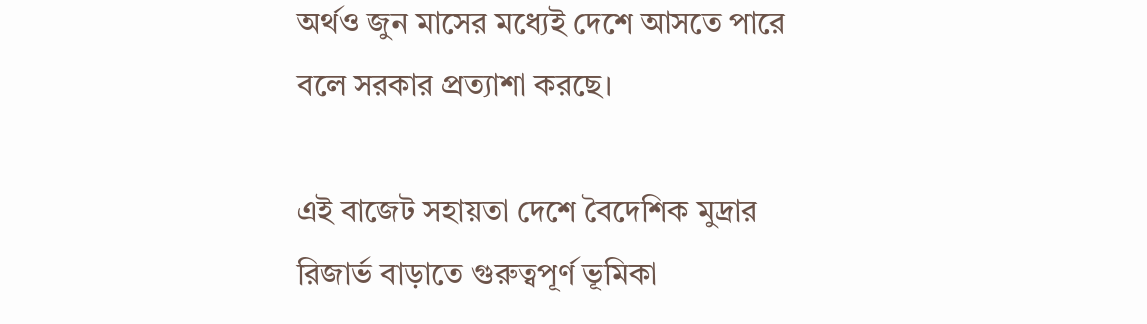অর্থও জুন মাসের মধ্যেই দেশে আসতে পারে বলে সরকার প্রত্যাশা করছে।

এই বাজেট সহায়তা দেশে বৈদেশিক মুদ্রার রিজার্ভ বাড়াতে গুরুত্বপূর্ণ ভূমিকা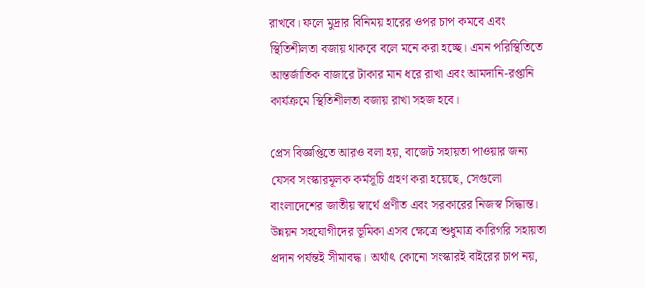রাখবে। ফলে মুদ্রার বিনিময় হারের ওপর চাপ কমবে এবং স্থিতিশীলতা বজায় থাকবে বলে মনে করা হচ্ছে। এমন পরিস্থিতিতে আন্তর্জাতিক বাজারে টাকার মান ধরে রাখা এবং আমদানি-রপ্তানি কার্যক্রমে স্থিতিশীলতা বজায় রাখা সহজ হবে।

প্রেস বিজ্ঞপ্তিতে আরও বলা হয়, বাজেট সহায়তা পাওয়ার জন্য যেসব সংস্কারমূলক কর্মসূচি গ্রহণ করা হয়েছে, সেগুলো বাংলাদেশের জাতীয় স্বার্থে প্রণীত এবং সরকারের নিজস্ব সিদ্ধান্ত। উন্নয়ন সহযোগীদের ভূমিকা এসব ক্ষেত্রে শুধুমাত্র কারিগরি সহায়তা প্রদান পর্যন্তই সীমাবদ্ধ। অর্থাৎ কোনো সংস্কারই বাইরের চাপ নয়,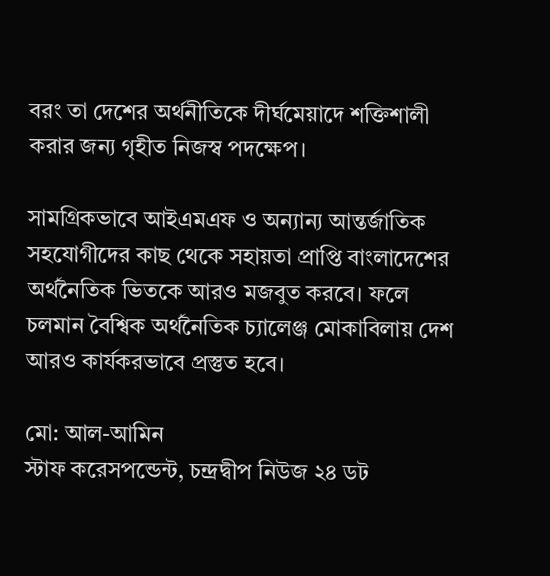বরং তা দেশের অর্থনীতিকে দীর্ঘমেয়াদে শক্তিশালী করার জন্য গৃহীত নিজস্ব পদক্ষেপ।

সামগ্রিকভাবে আইএমএফ ও অন্যান্য আন্তর্জাতিক সহযোগীদের কাছ থেকে সহায়তা প্রাপ্তি বাংলাদেশের অর্থনৈতিক ভিতকে আরও মজবুত করবে। ফলে চলমান বৈশ্বিক অর্থনৈতিক চ্যালেঞ্জ মোকাবিলায় দেশ আরও কার্যকরভাবে প্রস্তুত হবে।

মো: আল-আমিন
স্টাফ করেসপন্ডেন্ট, চন্দ্রদ্বীপ নিউজ ২৪ ডট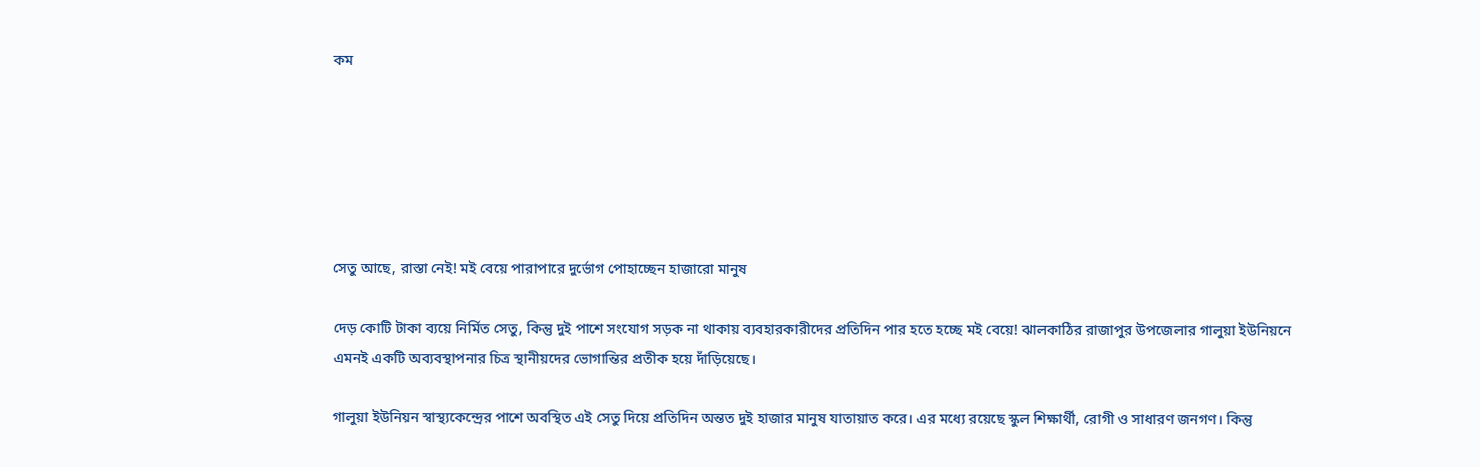কম






সেতু আছে, রাস্তা নেই! মই বেয়ে পারাপারে দুর্ভোগ পোহাচ্ছেন হাজারো মানুষ

দেড় কোটি টাকা ব্যয়ে নির্মিত সেতু, কিন্তু দুই পাশে সংযোগ সড়ক না থাকায় ব্যবহারকারীদের প্রতিদিন পার হতে হচ্ছে মই বেয়ে! ঝালকাঠির রাজাপুর উপজেলার গালুয়া ইউনিয়নে এমনই একটি অব্যবস্থাপনার চিত্র স্থানীয়দের ভোগান্তির প্রতীক হয়ে দাঁড়িয়েছে।

গালুয়া ইউনিয়ন স্বাস্থ্যকেন্দ্রের পাশে অবস্থিত এই সেতু দিয়ে প্রতিদিন অন্তত দুই হাজার মানুষ যাতায়াত করে। এর মধ্যে রয়েছে স্কুল শিক্ষার্থী, রোগী ও সাধারণ জনগণ। কিন্তু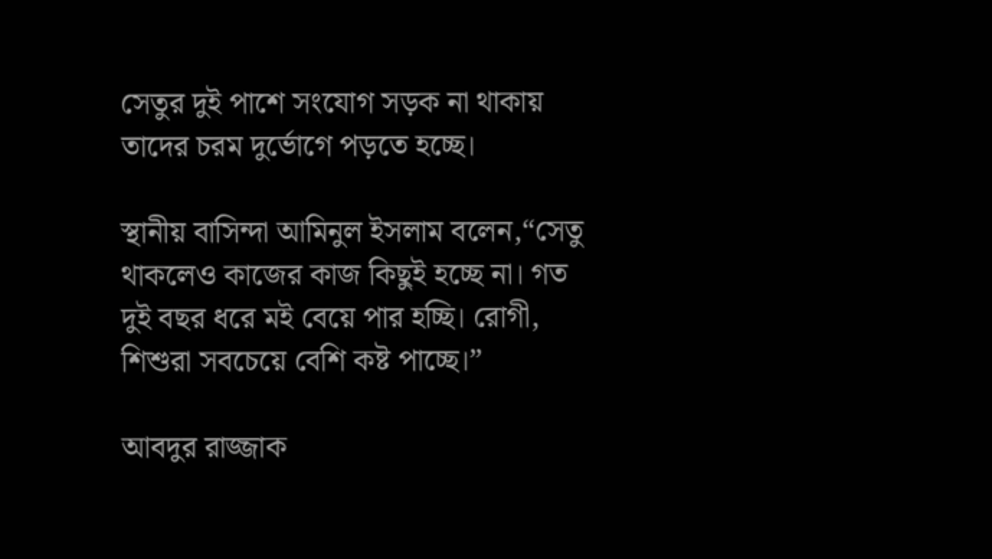সেতুর দুই পাশে সংযোগ সড়ক না থাকায় তাদের চরম দুর্ভোগে পড়তে হচ্ছে।

স্থানীয় বাসিন্দা আমিনুল ইসলাম বলেন,“সেতু থাকলেও কাজের কাজ কিছুই হচ্ছে না। গত দুই বছর ধরে মই বেয়ে পার হচ্ছি। রোগী, শিশুরা সবচেয়ে বেশি কষ্ট পাচ্ছে।”

আবদুর রাজ্জাক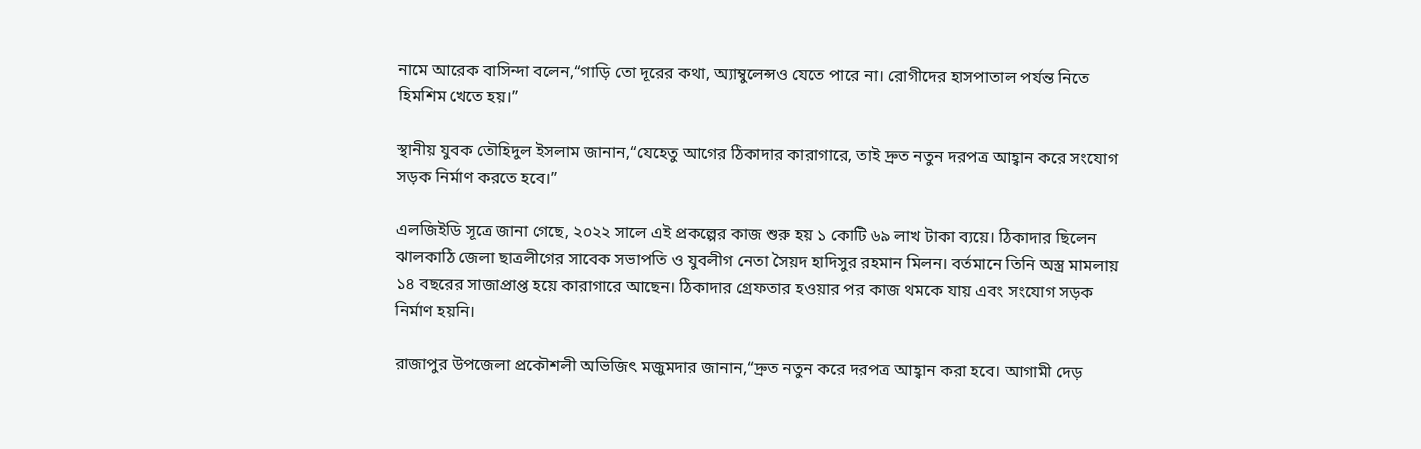নামে আরেক বাসিন্দা বলেন,“গাড়ি তো দূরের কথা, অ্যাম্বুলেন্সও যেতে পারে না। রোগীদের হাসপাতাল পর্যন্ত নিতে হিমশিম খেতে হয়।”

স্থানীয় যুবক তৌহিদুল ইসলাম জানান,“যেহেতু আগের ঠিকাদার কারাগারে, তাই দ্রুত নতুন দরপত্র আহ্বান করে সংযোগ সড়ক নির্মাণ করতে হবে।”

এলজিইডি সূত্রে জানা গেছে, ২০২২ সালে এই প্রকল্পের কাজ শুরু হয় ১ কোটি ৬৯ লাখ টাকা ব্যয়ে। ঠিকাদার ছিলেন ঝালকাঠি জেলা ছাত্রলীগের সাবেক সভাপতি ও যুবলীগ নেতা সৈয়দ হাদিসুর রহমান মিলন। বর্তমানে তিনি অস্ত্র মামলায় ১৪ বছরের সাজাপ্রাপ্ত হয়ে কারাগারে আছেন। ঠিকাদার গ্রেফতার হওয়ার পর কাজ থমকে যায় এবং সংযোগ সড়ক নির্মাণ হয়নি।

রাজাপুর উপজেলা প্রকৌশলী অভিজিৎ মজুমদার জানান,“দ্রুত নতুন করে দরপত্র আহ্বান করা হবে। আগামী দেড়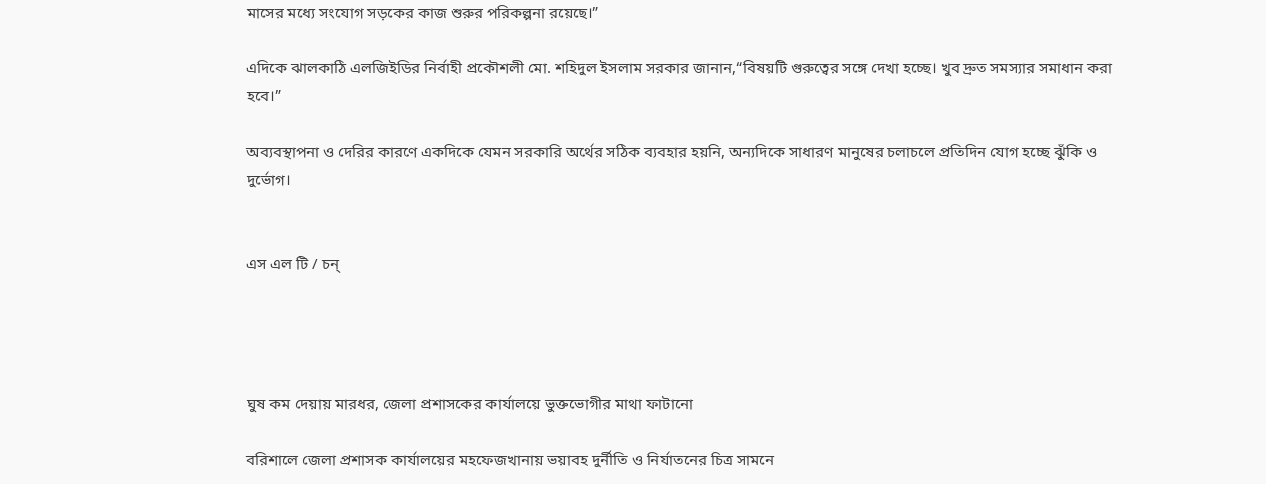মাসের মধ্যে সংযোগ সড়কের কাজ শুরুর পরিকল্পনা রয়েছে।”

এদিকে ঝালকাঠি এলজিইডির নির্বাহী প্রকৌশলী মো. শহিদুল ইসলাম সরকার জানান,“বিষয়টি গুরুত্বের সঙ্গে দেখা হচ্ছে। খুব দ্রুত সমস্যার সমাধান করা হবে।”

অব্যবস্থাপনা ও দেরির কারণে একদিকে যেমন সরকারি অর্থের সঠিক ব্যবহার হয়নি, অন্যদিকে সাধারণ মানুষের চলাচলে প্রতিদিন যোগ হচ্ছে ঝুঁকি ও দুর্ভোগ।


এস এল টি / চন্




ঘুষ কম দেয়ায় মারধর, জেলা প্রশাসকের কার্যালয়ে ভুক্তভোগীর মাথা ফাটানো

বরিশালে জেলা প্রশাসক কার্যালয়ের মহফেজখানায় ভয়াবহ দুর্নীতি ও নির্যাতনের চিত্র সামনে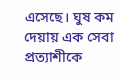এসেছে। ঘুষ কম দেয়ায় এক সেবা প্রত্যাশীকে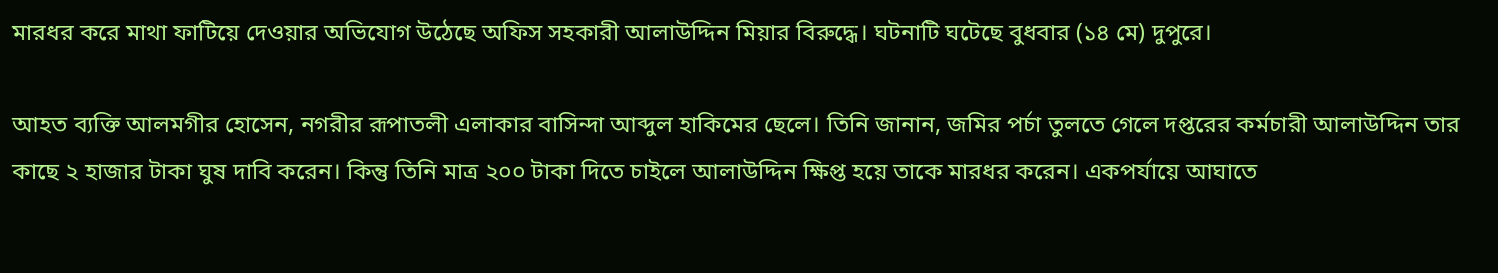মারধর করে মাথা ফাটিয়ে দেওয়ার অভিযোগ উঠেছে অফিস সহকারী আলাউদ্দিন মিয়ার বিরুদ্ধে। ঘটনাটি ঘটেছে বুধবার (১৪ মে) দুপুরে।

আহত ব্যক্তি আলমগীর হোসেন, নগরীর রূপাতলী এলাকার বাসিন্দা আব্দুল হাকিমের ছেলে। তিনি জানান, জমির পর্চা তুলতে গেলে দপ্তরের কর্মচারী আলাউদ্দিন তার কাছে ২ হাজার টাকা ঘুষ দাবি করেন। কিন্তু তিনি মাত্র ২০০ টাকা দিতে চাইলে আলাউদ্দিন ক্ষিপ্ত হয়ে তাকে মারধর করেন। একপর্যায়ে আঘাতে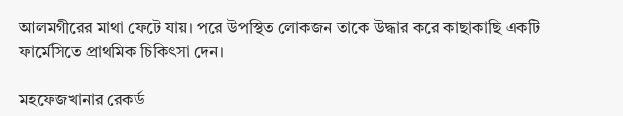আলমগীরের মাথা ফেটে যায়। পরে উপস্থিত লোকজন তাকে উদ্ধার করে কাছাকাছি একটি ফার্মেসিতে প্রাথমিক চিকিৎসা দেন।

মহফেজখানার রেকর্ড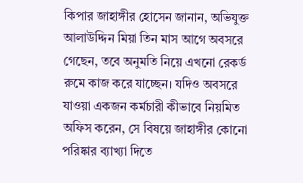কিপার জাহাঙ্গীর হোসেন জানান, অভিযুক্ত আলাউদ্দিন মিয়া তিন মাস আগে অবসরে গেছেন, তবে অনুমতি নিয়ে এখনো রেকর্ড রুমে কাজ করে যাচ্ছেন। যদিও অবসরে যাওয়া একজন কর্মচারী কীভাবে নিয়মিত অফিস করেন, সে বিষয়ে জাহাঙ্গীর কোনো পরিষ্কার ব্যাখ্যা দিতে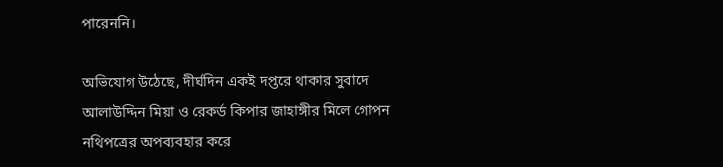পারেননি।

অভিযোগ উঠেছে, দীর্ঘদিন একই দপ্তরে থাকার সুবাদে আলাউদ্দিন মিয়া ও রেকর্ড কিপার জাহাঙ্গীর মিলে গোপন নথিপত্রের অপব্যবহার করে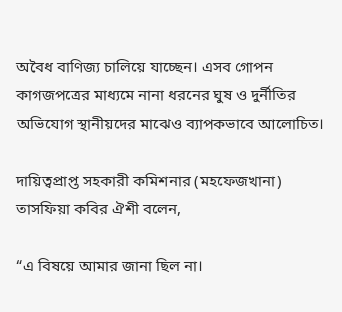অবৈধ বাণিজ্য চালিয়ে যাচ্ছেন। এসব গোপন কাগজপত্রের মাধ্যমে নানা ধরনের ঘুষ ও দুর্নীতির অভিযোগ স্থানীয়দের মাঝেও ব্যাপকভাবে আলোচিত।

দায়িত্বপ্রাপ্ত সহকারী কমিশনার (মহফেজখানা) তাসফিয়া কবির ঐশী বলেন,

“এ বিষয়ে আমার জানা ছিল না।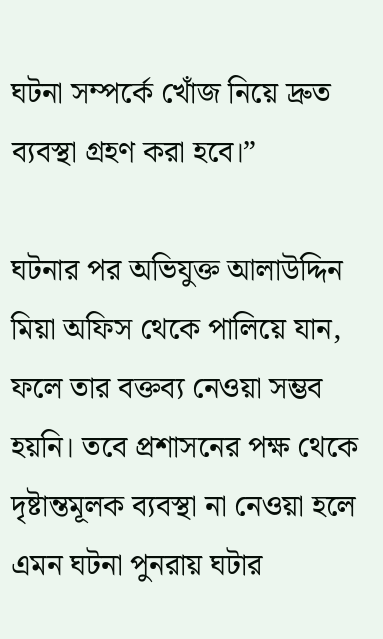ঘটনা সম্পর্কে খোঁজ নিয়ে দ্রুত ব্যবস্থা গ্রহণ করা হবে।”

ঘটনার পর অভিযুক্ত আলাউদ্দিন মিয়া অফিস থেকে পালিয়ে যান, ফলে তার বক্তব্য নেওয়া সম্ভব হয়নি। তবে প্রশাসনের পক্ষ থেকে দৃষ্টান্তমূলক ব্যবস্থা না নেওয়া হলে এমন ঘটনা পুনরায় ঘটার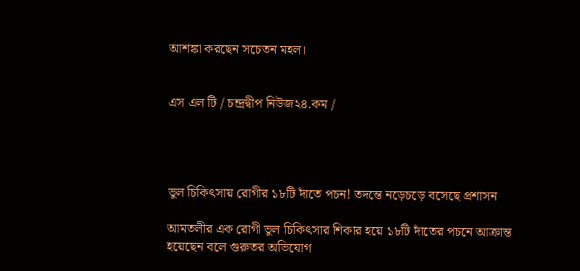আশঙ্কা করছেন সচেতন মহল।


এস এল টি / চন্দ্রদ্বীপ নিউজ২৪.কম /




ভুল চিকিৎসায় রোগীর ১৮টি দাঁতে পচন! তদন্তে নড়েচড়ে বসেছে প্রশাসন

আমতলীর এক রোগী ভুল চিকিৎসার শিকার হয়ে ১৮টি দাঁতের পচনে আক্রান্ত হয়েছেন বলে গুরুতর অভিযোগ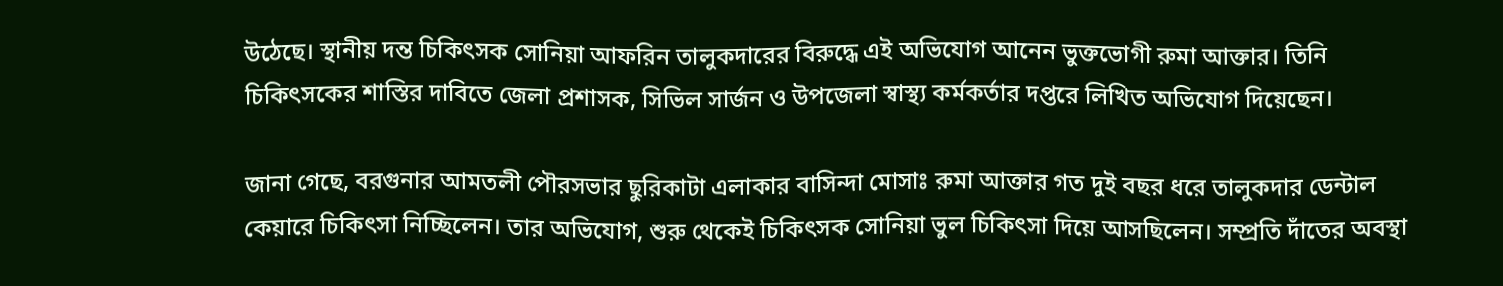উঠেছে। স্থানীয় দন্ত চিকিৎসক সোনিয়া আফরিন তালুকদারের বিরুদ্ধে এই অভিযোগ আনেন ভুক্তভোগী রুমা আক্তার। তিনি চিকিৎসকের শাস্তির দাবিতে জেলা প্রশাসক, সিভিল সার্জন ও উপজেলা স্বাস্থ্য কর্মকর্তার দপ্তরে লিখিত অভিযোগ দিয়েছেন।

জানা গেছে, বরগুনার আমতলী পৌরসভার ছুরিকাটা এলাকার বাসিন্দা মোসাঃ রুমা আক্তার গত দুই বছর ধরে তালুকদার ডেন্টাল কেয়ারে চিকিৎসা নিচ্ছিলেন। তার অভিযোগ, শুরু থেকেই চিকিৎসক সোনিয়া ভুল চিকিৎসা দিয়ে আসছিলেন। সম্প্রতি দাঁতের অবস্থা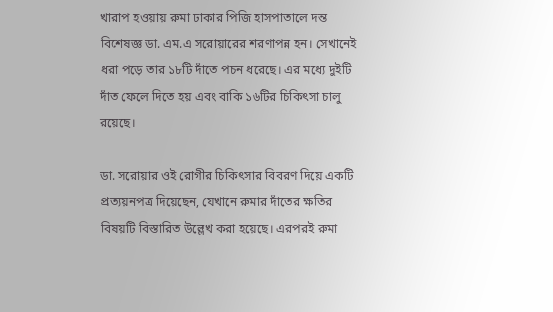খারাপ হওয়ায় রুমা ঢাকার পিজি হাসপাতালে দন্ত বিশেষজ্ঞ ডা. এম.এ সরোয়ারের শরণাপন্ন হন। সেখানেই ধরা পড়ে তার ১৮টি দাঁতে পচন ধরেছে। এর মধ্যে দুইটি দাঁত ফেলে দিতে হয় এবং বাকি ১৬টির চিকিৎসা চালু রয়েছে।

ডা. সরোয়ার ওই রোগীর চিকিৎসার বিবরণ দিয়ে একটি প্রত্যয়নপত্র দিয়েছেন, যেখানে রুমার দাঁতের ক্ষতির বিষয়টি বিস্তারিত উল্লেখ করা হয়েছে। এরপরই রুমা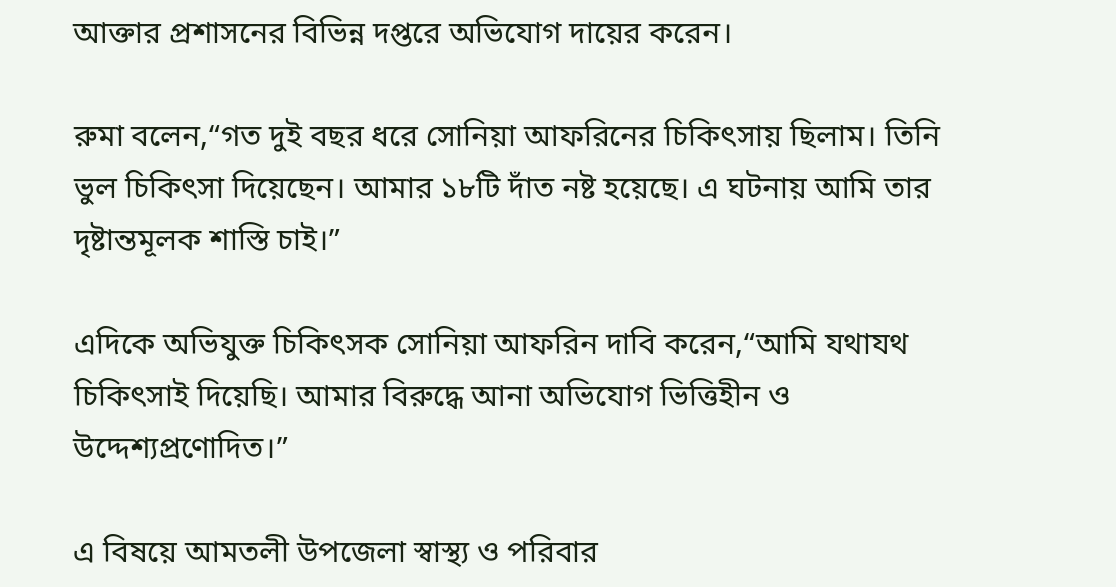আক্তার প্রশাসনের বিভিন্ন দপ্তরে অভিযোগ দায়ের করেন।

রুমা বলেন,“গত দুই বছর ধরে সোনিয়া আফরিনের চিকিৎসায় ছিলাম। তিনি ভুল চিকিৎসা দিয়েছেন। আমার ১৮টি দাঁত নষ্ট হয়েছে। এ ঘটনায় আমি তার দৃষ্টান্তমূলক শাস্তি চাই।”

এদিকে অভিযুক্ত চিকিৎসক সোনিয়া আফরিন দাবি করেন,“আমি যথাযথ চিকিৎসাই দিয়েছি। আমার বিরুদ্ধে আনা অভিযোগ ভিত্তিহীন ও উদ্দেশ্যপ্রণোদিত।”

এ বিষয়ে আমতলী উপজেলা স্বাস্থ্য ও পরিবার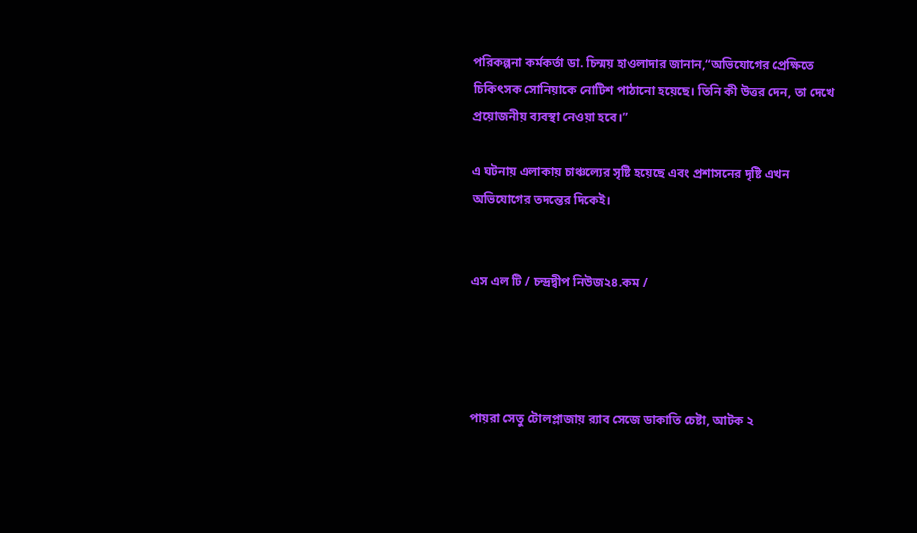পরিকল্পনা কর্মকর্তা ডা. চিন্ময় হাওলাদার জানান,“অভিযোগের প্রেক্ষিতে চিকিৎসক সোনিয়াকে নোটিশ পাঠানো হয়েছে। তিনি কী উত্তর দেন, তা দেখে প্রয়োজনীয় ব্যবস্থা নেওয়া হবে।”

এ ঘটনায় এলাকায় চাঞ্চল্যের সৃষ্টি হয়েছে এবং প্রশাসনের দৃষ্টি এখন অভিযোগের তদন্তের দিকেই।


এস এল টি / চন্দ্রদ্বীপ নিউজ২৪.কম /




পায়রা সেতু টোলপ্লাজায় র‌্যাব সেজে ডাকাতি চেষ্টা, আটক ২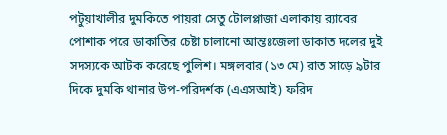পটুয়াখালীর দুমকিতে পায়রা সেতু টোলপ্লাজা এলাকায় র‍্যাবের পোশাক পরে ডাকাতির চেষ্টা চালানো আন্তঃজেলা ডাকাত দলের দুই সদস্যকে আটক করেছে পুলিশ। মঙ্গলবার (১৩ মে) রাত সাড়ে ৯টার দিকে দুমকি থানার উপ-পরিদর্শক (এএসআই) ফরিদ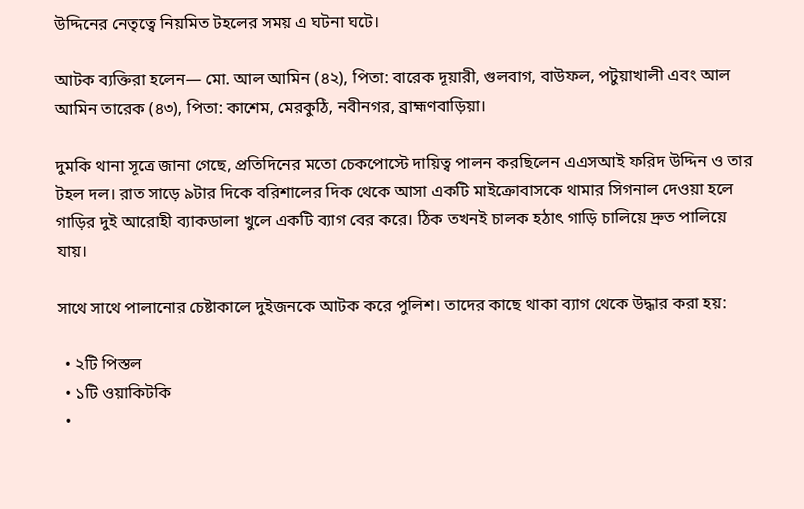উদ্দিনের নেতৃত্বে নিয়মিত টহলের সময় এ ঘটনা ঘটে।

আটক ব্যক্তিরা হলেন— মো. আল আমিন (৪২), পিতা: বারেক দূয়ারী, গুলবাগ, বাউফল, পটুয়াখালী এবং আল আমিন তারেক (৪৩), পিতা: কাশেম, মেরকুঠি, নবীনগর, ব্রাহ্মণবাড়িয়া।

দুমকি থানা সূত্রে জানা গেছে, প্রতিদিনের মতো চেকপোস্টে দায়িত্ব পালন করছিলেন এএসআই ফরিদ উদ্দিন ও তার টহল দল। রাত সাড়ে ৯টার দিকে বরিশালের দিক থেকে আসা একটি মাইক্রোবাসকে থামার সিগনাল দেওয়া হলে গাড়ির দুই আরোহী ব্যাকডালা খুলে একটি ব্যাগ বের করে। ঠিক তখনই চালক হঠাৎ গাড়ি চালিয়ে দ্রুত পালিয়ে যায়।

সাথে সাথে পালানোর চেষ্টাকালে দুইজনকে আটক করে পুলিশ। তাদের কাছে থাকা ব্যাগ থেকে উদ্ধার করা হয়:

  • ২টি পিস্তল
  • ১টি ওয়াকিটকি
  •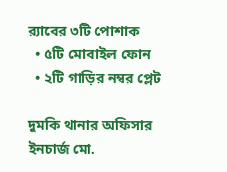র‍্যাবের ৩টি পোশাক
  • ৫টি মোবাইল ফোন
  • ২টি গাড়ির নম্বর প্লেট

দুমকি থানার অফিসার ইনচার্জ মো.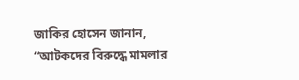জাকির হোসেন জানান, “আটকদের বিরুদ্ধে মামলার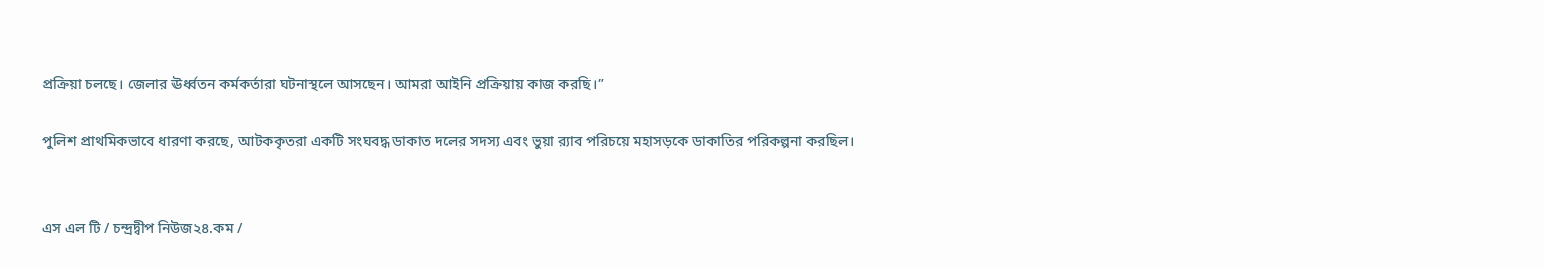প্রক্রিয়া চলছে। জেলার ঊর্ধ্বতন কর্মকর্তারা ঘটনাস্থলে আসছেন। আমরা আইনি প্রক্রিয়ায় কাজ করছি।”

পুলিশ প্রাথমিকভাবে ধারণা করছে, আটককৃতরা একটি সংঘবদ্ধ ডাকাত দলের সদস্য এবং ভুয়া র‌্যাব পরিচয়ে মহাসড়কে ডাকাতির পরিকল্পনা করছিল।


এস এল টি / চন্দ্রদ্বীপ নিউজ২৪.কম /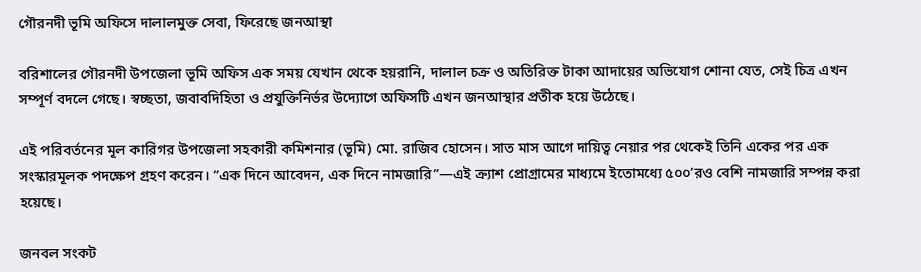গৌরনদী ভূমি অফিসে দালালমুক্ত সেবা, ফিরেছে জনআস্থা

বরিশালের গৌরনদী উপজেলা ভূমি অফিস এক সময় যেখান থেকে হয়রানি, দালাল চক্র ও অতিরিক্ত টাকা আদায়ের অভিযোগ শোনা যেত, সেই চিত্র এখন সম্পূর্ণ বদলে গেছে। স্বচ্ছতা, জবাবদিহিতা ও প্রযুক্তিনির্ভর উদ্যোগে অফিসটি এখন জনআস্থার প্রতীক হয়ে উঠেছে।

এই পরিবর্তনের মূল কারিগর উপজেলা সহকারী কমিশনার (ভূমি) মো. রাজিব হোসেন। সাত মাস আগে দায়িত্ব নেয়ার পর থেকেই তিনি একের পর এক সংস্কারমূলক পদক্ষেপ গ্রহণ করেন। “এক দিনে আবেদন, এক দিনে নামজারি”—এই ক্র্যাশ প্রোগ্রামের মাধ্যমে ইতোমধ্যে ৫০০’রও বেশি নামজারি সম্পন্ন করা হয়েছে।

জনবল সংকট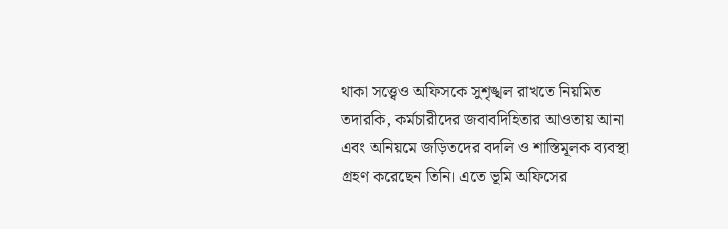থাকা সত্ত্বেও অফিসকে সুশৃঙ্খল রাখতে নিয়মিত তদারকি, কর্মচারীদের জবাবদিহিতার আওতায় আনা এবং অনিয়মে জড়িতদের বদলি ও শাস্তিমূলক ব্যবস্থা গ্রহণ করেছেন তিনি। এতে ভূমি অফিসের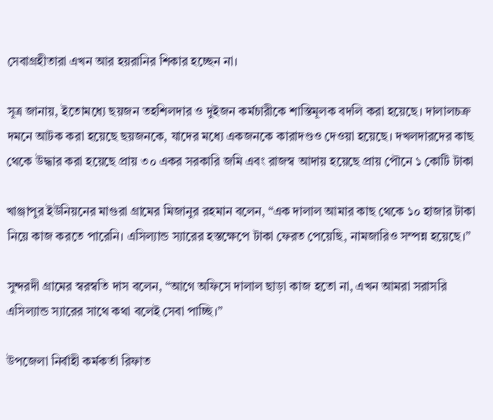সেবাগ্রহীতারা এখন আর হয়রানির শিকার হচ্ছেন না।

সূত্র জানায়, ইতোমধ্যে ছয়জন তহশিলদার ও দুইজন কর্মচারীকে শাস্তিমূলক বদলি করা হয়েছে। দালালচক্র দমনে আটক করা হয়েছে ছয়জনকে, যাদের মধ্যে একজনকে কারাদণ্ডও দেওয়া হয়েছে। দখলদারদের কাছ থেকে উদ্ধার করা হয়েছে প্রায় ৩০ একর সরকারি জমি এবং রাজস্ব আদায় হয়েছে প্রায় পৌনে ১ কোটি টাকা

খাঞ্জাপুর ইউনিয়নের মাগুরা গ্রামের মিজানুর রহমান বলেন, “এক দালাল আমার কাছ থেকে ১০ হাজার টাকা নিয়ে কাজ করতে পারেনি। এসিল্যান্ড স্যারের হস্তক্ষেপে টাকা ফেরত পেয়েছি, নামজারিও সম্পন্ন হয়েছে।”

সুন্দরদী গ্রামের স্বরস্বতি দাস বলেন, “আগে অফিসে দালাল ছাড়া কাজ হতো না, এখন আমরা সরাসরি এসিল্যান্ড স্যারের সাথে কথা বলেই সেবা পাচ্ছি।”

উপজেলা নির্বাহী কর্মকর্তা রিফাত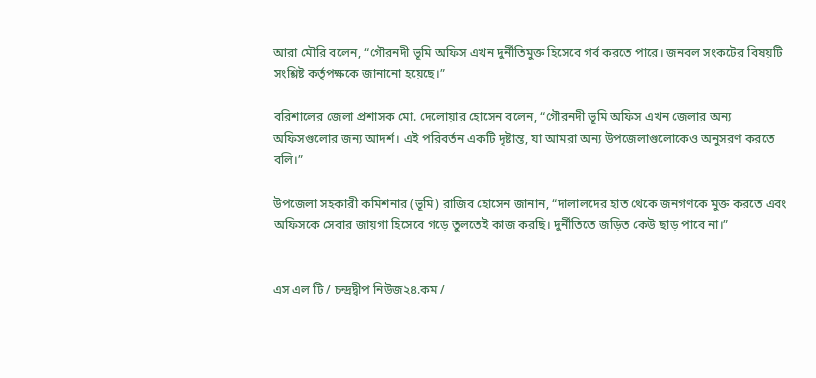আরা মৌরি বলেন, “গৌরনদী ভূমি অফিস এখন দুর্নীতিমুক্ত হিসেবে গর্ব করতে পারে। জনবল সংকটের বিষয়টি সংশ্লিষ্ট কর্তৃপক্ষকে জানানো হয়েছে।”

বরিশালের জেলা প্রশাসক মো. দেলোয়ার হোসেন বলেন, “গৌরনদী ভূমি অফিস এখন জেলার অন্য অফিসগুলোর জন্য আদর্শ। এই পরিবর্তন একটি দৃষ্টান্ত, যা আমরা অন্য উপজেলাগুলোকেও অনুসরণ করতে বলি।”

উপজেলা সহকারী কমিশনার (ভূমি) রাজিব হোসেন জানান, “দালালদের হাত থেকে জনগণকে মুক্ত করতে এবং অফিসকে সেবার জায়গা হিসেবে গড়ে তুলতেই কাজ করছি। দুর্নীতিতে জড়িত কেউ ছাড় পাবে না।”


এস এল টি / চন্দ্রদ্বীপ নিউজ২৪.কম /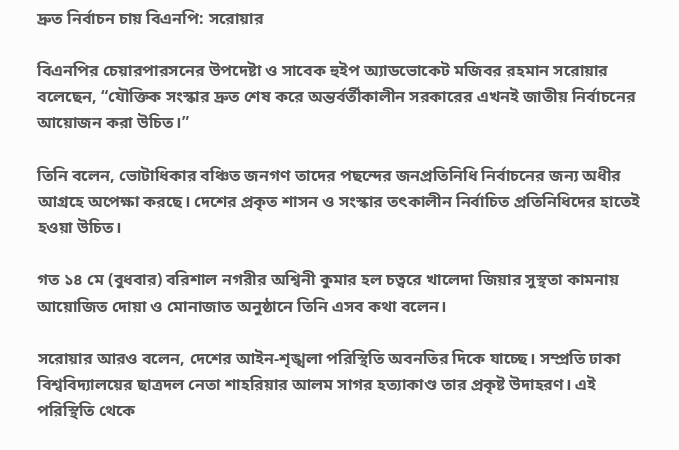দ্রুত নির্বাচন চায় বিএনপি: সরোয়ার

বিএনপির চেয়ারপারসনের উপদেষ্টা ও সাবেক হুইপ অ্যাডভোকেট মজিবর রহমান সরোয়ার বলেছেন, “যৌক্তিক সংস্কার দ্রুত শেষ করে অন্তর্বর্তীকালীন সরকারের এখনই জাতীয় নির্বাচনের আয়োজন করা উচিত।”

তিনি বলেন, ভোটাধিকার বঞ্চিত জনগণ তাদের পছন্দের জনপ্রতিনিধি নির্বাচনের জন্য অধীর আগ্রহে অপেক্ষা করছে। দেশের প্রকৃত শাসন ও সংস্কার তৎকালীন নির্বাচিত প্রতিনিধিদের হাতেই হওয়া উচিত।

গত ১৪ মে (বুধবার) বরিশাল নগরীর অশ্বিনী কুমার হল চত্বরে খালেদা জিয়ার সুস্থতা কামনায় আয়োজিত দোয়া ও মোনাজাত অনুষ্ঠানে তিনি এসব কথা বলেন।

সরোয়ার আরও বলেন, দেশের আইন-শৃঙ্খলা পরিস্থিতি অবনতির দিকে যাচ্ছে। সম্প্রতি ঢাকা বিশ্ববিদ্যালয়ের ছাত্রদল নেতা শাহরিয়ার আলম সাগর হত্যাকাণ্ড তার প্রকৃষ্ট উদাহরণ। এই পরিস্থিতি থেকে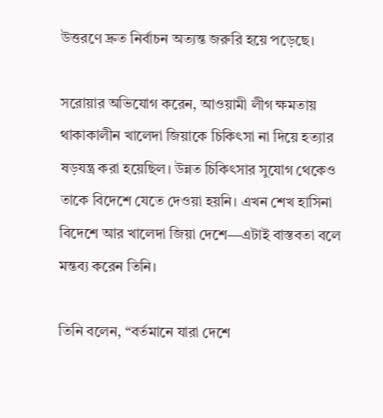উত্তরণে দ্রুত নির্বাচন অত্যন্ত জরুরি হয়ে পড়েছে।

সরোয়ার অভিযোগ করেন, আওয়ামী লীগ ক্ষমতায় থাকাকালীন খালেদা জিয়াকে চিকিৎসা না দিয়ে হত্যার ষড়যন্ত্র করা হয়েছিল। উন্নত চিকিৎসার সুযোগ থেকেও তাকে বিদেশে যেতে দেওয়া হয়নি। এখন শেখ হাসিনা বিদেশে আর খালেদা জিয়া দেশে—এটাই বাস্তবতা বলে মন্তব্য করেন তিনি।

তিনি বলেন, “বর্তমানে যারা দেশে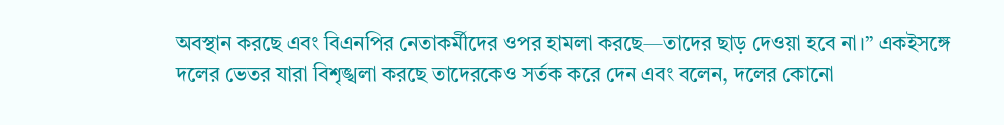অবস্থান করছে এবং বিএনপির নেতাকর্মীদের ওপর হামলা করছে—তাদের ছাড় দেওয়া হবে না।” একইসঙ্গে দলের ভেতর যারা বিশৃঙ্খলা করছে তাদেরকেও সর্তক করে দেন এবং বলেন, দলের কোনো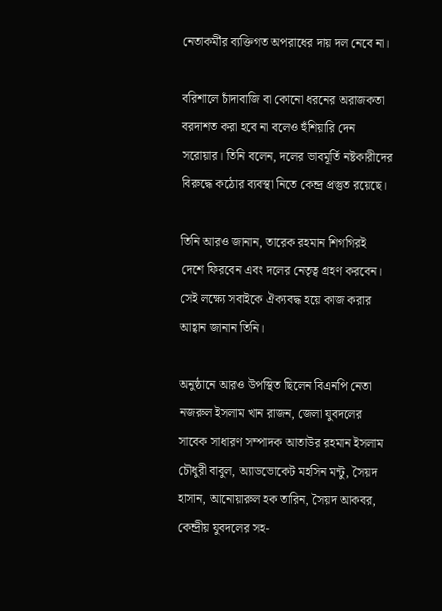নেতাকর্মীর ব্যক্তিগত অপরাধের দায় দল নেবে না।

বরিশালে চাঁদাবাজি বা কোনো ধরনের অরাজকতা বরদাশত করা হবে না বলেও হুঁশিয়ারি দেন সরোয়ার। তিনি বলেন, দলের ভাবমূর্তি নষ্টকারীদের বিরুদ্ধে কঠোর ব্যবস্থা নিতে কেন্দ্র প্রস্তুত রয়েছে।

তিনি আরও জানান, তারেক রহমান শিগগিরই দেশে ফিরবেন এবং দলের নেতৃত্ব গ্রহণ করবেন। সেই লক্ষ্যে সবাইকে ঐক্যবদ্ধ হয়ে কাজ করার আহ্বান জানান তিনি।

অনুষ্ঠানে আরও উপস্থিত ছিলেন বিএনপি নেতা নজরুল ইসলাম খান রাজন, জেলা যুবদলের সাবেক সাধারণ সম্পাদক আতাউর রহমান ইসলাম চৌধুরী বাবুল, অ্যাডভোকেট মহসিন মন্টু, সৈয়দ হাসান, আনোয়ারুল হক তারিন, সৈয়দ আকবর, কেন্দ্রীয় যুবদলের সহ-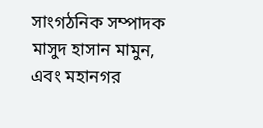সাংগঠনিক সম্পাদক মাসুদ হাসান মামুন, এবং মহানগর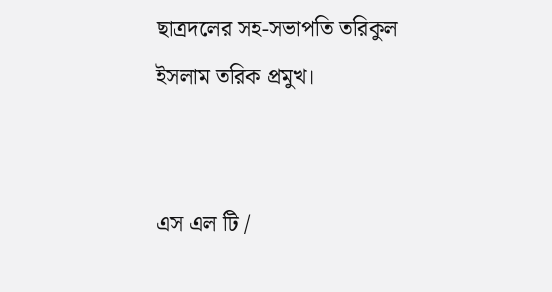ছাত্রদলের সহ-সভাপতি তরিকুল ইসলাম তরিক প্রমুখ।


এস এল টি /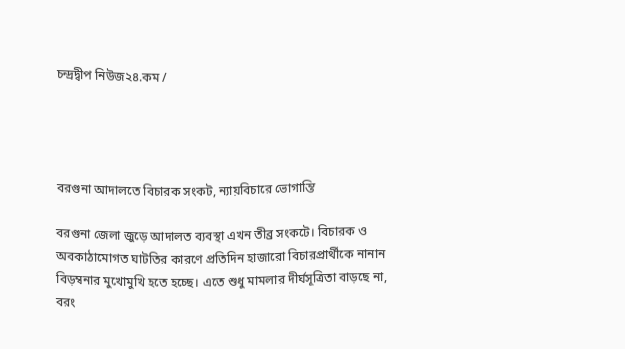চন্দ্রদ্বীপ নিউজ২৪.কম /




বরগুনা আদালতে বিচারক সংকট, ন্যায়বিচারে ভোগান্তি

বরগুনা জেলা জুড়ে আদালত ব্যবস্থা এখন তীব্র সংকটে। বিচারক ও অবকাঠামোগত ঘাটতির কারণে প্রতিদিন হাজারো বিচারপ্রার্থীকে নানান বিড়ম্বনার মুখোমুখি হতে হচ্ছে। এতে শুধু মামলার দীর্ঘসূত্রিতা বাড়ছে না, বরং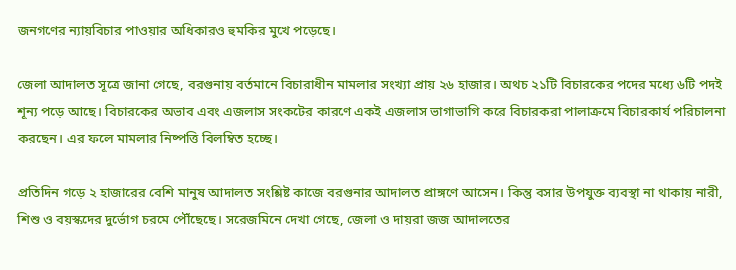জনগণের ন্যায়বিচার পাওয়ার অধিকারও হুমকির মুখে পড়েছে।

জেলা আদালত সূত্রে জানা গেছে, বরগুনায় বর্তমানে বিচারাধীন মামলার সংখ্যা প্রায় ২৬ হাজার। অথচ ২১টি বিচারকের পদের মধ্যে ৬টি পদই শূন্য পড়ে আছে। বিচারকের অভাব এবং এজলাস সংকটের কারণে একই এজলাস ভাগাভাগি করে বিচারকরা পালাক্রমে বিচারকার্য পরিচালনা করছেন। এর ফলে মামলার নিষ্পত্তি বিলম্বিত হচ্ছে।

প্রতিদিন গড়ে ২ হাজারের বেশি মানুষ আদালত সংশ্লিষ্ট কাজে বরগুনার আদালত প্রাঙ্গণে আসেন। কিন্তু বসার উপযুক্ত ব্যবস্থা না থাকায় নারী, শিশু ও বয়স্কদের দুর্ভোগ চরমে পৌঁছেছে। সরেজমিনে দেখা গেছে, জেলা ও দায়রা জজ আদালতের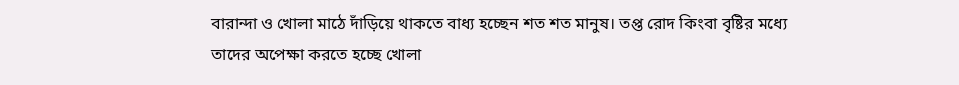বারান্দা ও খোলা মাঠে দাঁড়িয়ে থাকতে বাধ্য হচ্ছেন শত শত মানুষ। তপ্ত রোদ কিংবা বৃষ্টির মধ্যে তাদের অপেক্ষা করতে হচ্ছে খোলা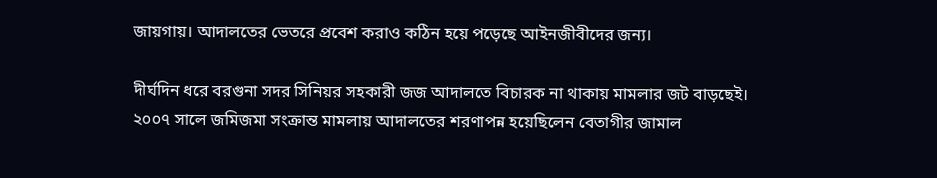জায়গায়। আদালতের ভেতরে প্রবেশ করাও কঠিন হয়ে পড়েছে আইনজীবীদের জন্য।

দীর্ঘদিন ধরে বরগুনা সদর সিনিয়র সহকারী জজ আদালতে বিচারক না থাকায় মামলার জট বাড়ছেই। ২০০৭ সালে জমিজমা সংক্রান্ত মামলায় আদালতের শরণাপন্ন হয়েছিলেন বেতাগীর জামাল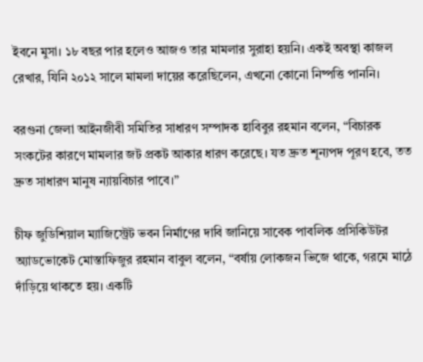ইবনে মুসা। ১৮ বছর পার হলেও আজও তার মামলার সুরাহা হয়নি। একই অবস্থা কাজল রেখার, যিনি ২০১২ সালে মামলা দায়ের করেছিলেন, এখনো কোনো নিষ্পত্তি পাননি।

বরগুনা জেলা আইনজীবী সমিতির সাধারণ সম্পাদক হাবিবুর রহমান বলেন, “বিচারক সংকটের কারণে মামলার জট প্রকট আকার ধারণ করেছে। যত দ্রুত শূন্যপদ পূরণ হবে, তত দ্রুত সাধারণ মানুষ ন্যায়বিচার পাবে।”

চীফ জুডিশিয়াল ম্যাজিস্ট্রেট ভবন নির্মাণের দাবি জানিয়ে সাবেক পাবলিক প্রসিকিউটর অ্যাডভোকেট মোস্তাফিজুর রহমান বাবুল বলেন, “বর্ষায় লোকজন ভিজে থাকে, গরমে মাঠে দাঁড়িয়ে থাকতে হয়। একটি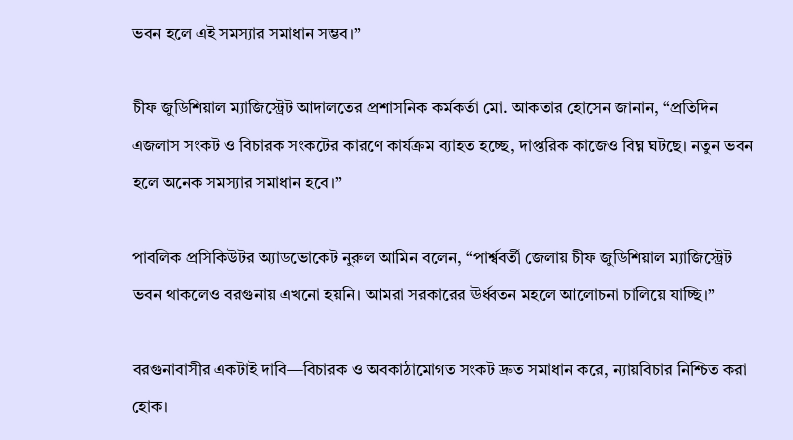ভবন হলে এই সমস্যার সমাধান সম্ভব।”

চীফ জুডিশিয়াল ম্যাজিস্ট্রেট আদালতের প্রশাসনিক কর্মকর্তা মো. আকতার হোসেন জানান, “প্রতিদিন এজলাস সংকট ও বিচারক সংকটের কারণে কার্যক্রম ব্যাহত হচ্ছে, দাপ্তরিক কাজেও বিঘ্ন ঘটছে। নতুন ভবন হলে অনেক সমস্যার সমাধান হবে।”

পাবলিক প্রসিকিউটর অ্যাডভোকেট নুরুল আমিন বলেন, “পার্শ্ববর্তী জেলায় চীফ জুডিশিয়াল ম্যাজিস্ট্রেট ভবন থাকলেও বরগুনায় এখনো হয়নি। আমরা সরকারের ঊর্ধ্বতন মহলে আলোচনা চালিয়ে যাচ্ছি।”

বরগুনাবাসীর একটাই দাবি—বিচারক ও অবকাঠামোগত সংকট দ্রুত সমাধান করে, ন্যায়বিচার নিশ্চিত করা হোক।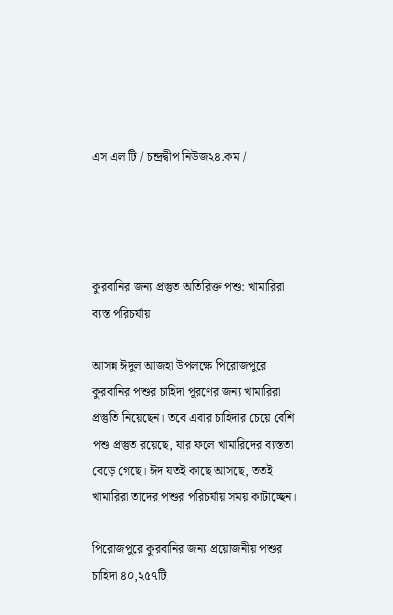এস এল টি / চন্দ্রদ্বীপ নিউজ২৪.কম /




কুরবানির জন্য প্রস্তুত অতিরিক্ত পশু: খামারিরা ব্যস্ত পরিচর্যায়

আসন্ন ঈদুল আজহা উপলক্ষে পিরোজপুরে কুরবানির পশুর চাহিদা পূরণের জন্য খামারিরা প্রস্তুতি নিয়েছেন। তবে এবার চাহিদার চেয়ে বেশি পশু প্রস্তুত রয়েছে, যার ফলে খামারিদের ব্যস্ততা বেড়ে গেছে। ঈদ যতই কাছে আসছে, ততই খামারিরা তাদের পশুর পরিচর্যায় সময় কাটাচ্ছেন।

পিরোজপুরে কুরবানির জন্য প্রয়োজনীয় পশুর চাহিদা ৪০,২৫৭টি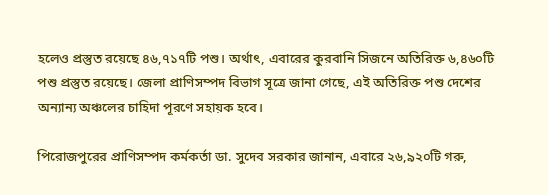হলেও প্রস্তুত রয়েছে ৪৬,৭১৭টি পশু। অর্থাৎ, এবারের কুরবানি সিজনে অতিরিক্ত ৬,৪৬০টি পশু প্রস্তুত রয়েছে। জেলা প্রাণিসম্পদ বিভাগ সূত্রে জানা গেছে, এই অতিরিক্ত পশু দেশের অন্যান্য অঞ্চলের চাহিদা পূরণে সহায়ক হবে।

পিরোজপুরের প্রাণিসম্পদ কর্মকর্তা ডা. সুদেব সরকার জানান, এবারে ২৬,৯২০টি গরু,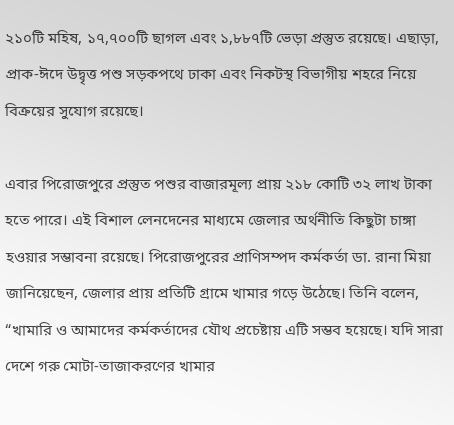২১০টি মহিষ, ১৭,৭০০টি ছাগল এবং ১,৮৮৭টি ভেড়া প্রস্তুত রয়েছে। এছাড়া, প্রাক-ঈদে উদ্বৃত্ত পশু সড়কপথে ঢাকা এবং নিকটস্থ বিভাগীয় শহরে নিয়ে বিক্রয়ের সুযোগ রয়েছে।

এবার পিরোজপুরে প্রস্তুত পশুর বাজারমূল্য প্রায় ২১৮ কোটি ৩২ লাখ টাকা হতে পারে। এই বিশাল লেনদেনের মাধ্যমে জেলার অর্থনীতি কিছুটা চাঙ্গা হওয়ার সম্ভাবনা রয়েছে। পিরোজপুরের প্রাণিসম্পদ কর্মকর্তা ডা. রানা মিয়া জানিয়েছেন, জেলার প্রায় প্রতিটি গ্রামে খামার গড়ে উঠেছে। তিনি বলেন, “খামারি ও আমাদের কর্মকর্তাদের যৌথ প্রচেষ্টায় এটি সম্ভব হয়েছে। যদি সারা দেশে গরু মোটা-তাজাকরণের খামার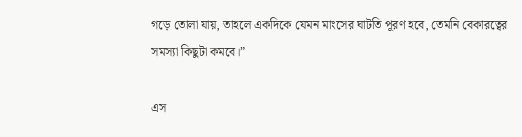গড়ে তোলা যায়, তাহলে একদিকে যেমন মাংসের ঘাটতি পূরণ হবে, তেমনি বেকারত্বের সমস্যা কিছুটা কমবে।”

এস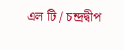এল টি / চন্দ্রদ্বীপ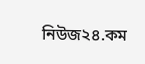নিউজ২৪.কম